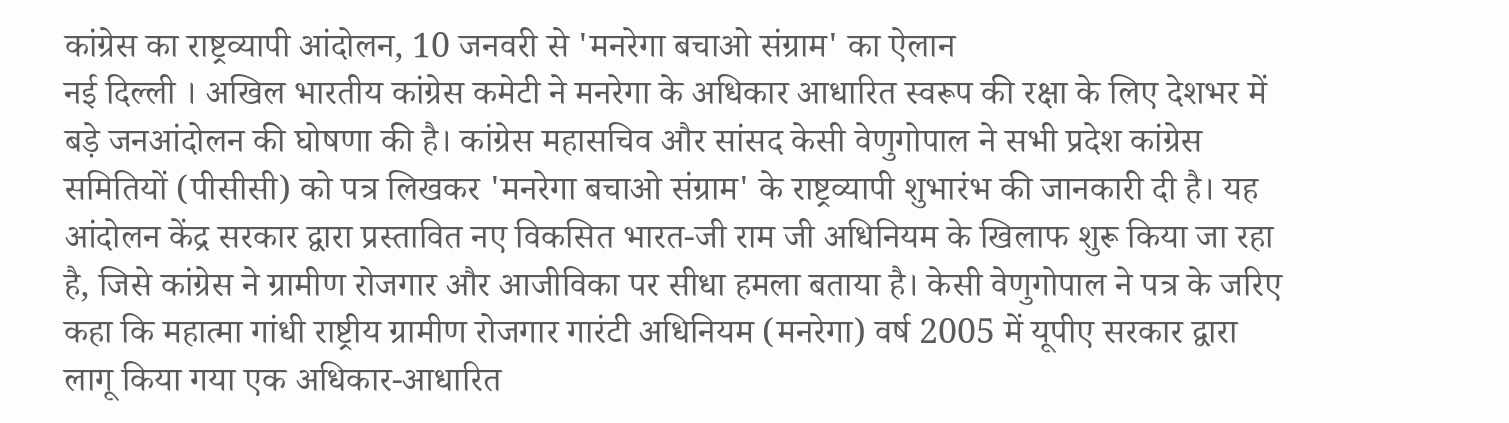कांग्रेस का राष्ट्रव्यापी आंदोलन, 10 जनवरी से 'मनरेगा बचाओ संग्राम' का ऐलान
नई दिल्ली । अखिल भारतीय कांग्रेस कमेटी ने मनरेगा के अधिकार आधारित स्वरूप की रक्षा के लिए देशभर में बड़े जनआंदोलन की घोषणा की है। कांग्रेस महासचिव और सांसद केसी वेणुगोपाल ने सभी प्रदेश कांग्रेस समितियों (पीसीसी) को पत्र लिखकर 'मनरेगा बचाओ संग्राम' के राष्ट्रव्यापी शुभारंभ की जानकारी दी है। यह आंदोलन केंद्र सरकार द्वारा प्रस्तावित नए विकसित भारत-जी राम जी अधिनियम के खिलाफ शुरू किया जा रहा है, जिसे कांग्रेस ने ग्रामीण रोजगार और आजीविका पर सीधा हमला बताया है। केसी वेणुगोपाल ने पत्र के जरिए कहा कि महात्मा गांधी राष्ट्रीय ग्रामीण रोजगार गारंटी अधिनियम (मनरेगा) वर्ष 2005 में यूपीए सरकार द्वारा लागू किया गया एक अधिकार-आधारित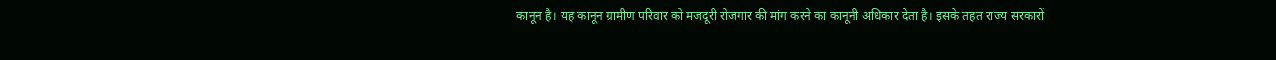कानून है। यह कानून ग्रामीण परिवार को मजदूरी रोजगार की मांग करने का कानूनी अधिकार देता है। इसके तहत राज्य सरकारों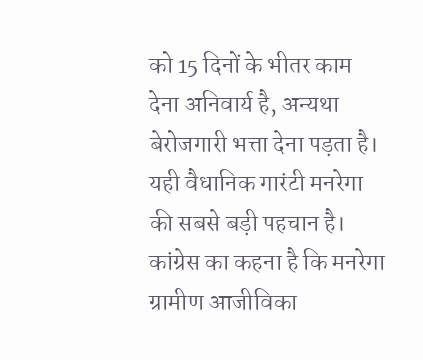को 15 दिनों के भीतर काम देना अनिवार्य है, अन्यथा बेरोजगारी भत्ता देना पड़ता है। यही वैधानिक गारंटी मनरेगा की सबसे बड़ी पहचान है। कांग्रेस का कहना है कि मनरेगा ग्रामीण आजीविका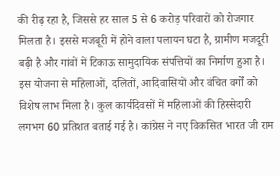की रीढ़ रहा है, जिससे हर साल 5 से 6 करोड़ परिवारों को रोजगार मिलता है। इससे मजबूरी में होने वाला पलायन घटा है, ग्रामीण मजदूरी बढ़ी है और गांवों में टिकाऊ सामुदायिक संपत्तियों का निर्माण हुआ है। इस योजना से महिलाओं, दलितों, आदिवासियों और वंचित वर्गों को विशेष लाभ मिला है। कुल कार्यदिवसों में महिलाओं की हिस्सेदारी लगभग 60 प्रतिशत बताई गई है। कांग्रेस ने नए विकसित भारत जी राम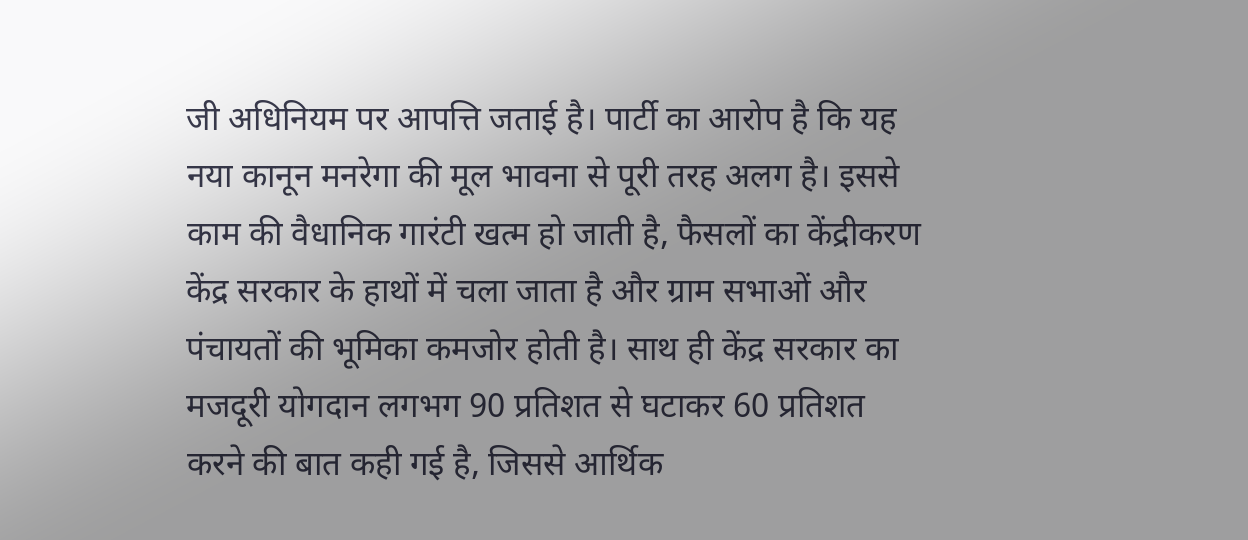जी अधिनियम पर आपत्ति जताई है। पार्टी का आरोप है कि यह नया कानून मनरेगा की मूल भावना से पूरी तरह अलग है। इससे काम की वैधानिक गारंटी खत्म हो जाती है, फैसलों का केंद्रीकरण केंद्र सरकार के हाथों में चला जाता है और ग्राम सभाओं और पंचायतों की भूमिका कमजोर होती है। साथ ही केंद्र सरकार का मजदूरी योगदान लगभग 90 प्रतिशत से घटाकर 60 प्रतिशत करने की बात कही गई है, जिससे आर्थिक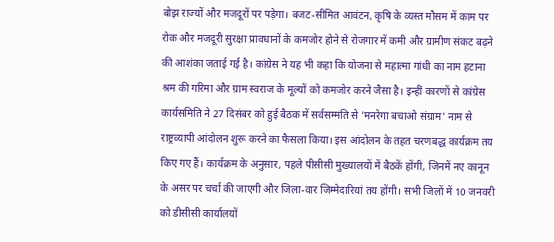बोझ राज्यों और मजदूरों पर पड़ेगा। बजट-सीमित आवंटन, कृषि के व्यस्त मौसम में काम पर रोक और मजदूरी सुरक्षा प्रावधानों के कमजोर होने से रोजगार में कमी और ग्रामीण संकट बढ़ने की आशंका जताई गई है। कांग्रेस ने यह भी कहा कि योजना से महात्मा गांधी का नाम हटाना श्रम की गरिमा और ग्राम स्वराज के मूल्यों को कमजोर करने जैसा है। इन्हीं कारणों से कांग्रेस कार्यसमिति ने 27 दिसंबर को हुई बैठक में सर्वसम्मति से 'मनरेगा बचाओ संग्राम' नाम से राष्ट्रव्यापी आंदोलन शुरू करने का फैसला किया। इस आंदोलन के तहत चरणबद्ध कार्यक्रम तय किए गए हैं। कार्यक्रम के अनुसार, पहले पीसीसी मुख्यालयों में बैठकें होंगी, जिनमें नए कानून के असर पर चर्चा की जाएगी और जिला-वार जिम्मेदारियां तय होंगी। सभी जिलों में 10 जनवरी को डीसीसी कार्यालयों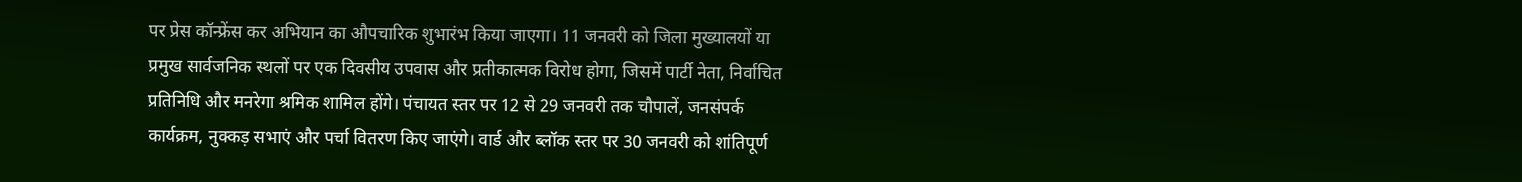पर प्रेस कॉन्फ्रेंस कर अभियान का औपचारिक शुभारंभ किया जाएगा। 11 जनवरी को जिला मुख्यालयों या प्रमुख सार्वजनिक स्थलों पर एक दिवसीय उपवास और प्रतीकात्मक विरोध होगा, जिसमें पार्टी नेता, निर्वाचित प्रतिनिधि और मनरेगा श्रमिक शामिल होंगे। पंचायत स्तर पर 12 से 29 जनवरी तक चौपालें, जनसंपर्क कार्यक्रम, नुक्कड़ सभाएं और पर्चा वितरण किए जाएंगे। वार्ड और ब्लॉक स्तर पर 30 जनवरी को शांतिपूर्ण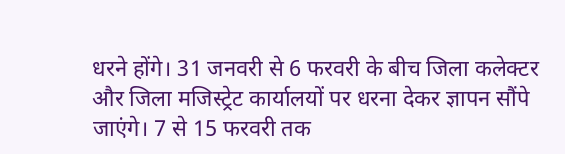धरने होंगे। 31 जनवरी से 6 फरवरी के बीच जिला कलेक्टर और जिला मजिस्ट्रेट कार्यालयों पर धरना देकर ज्ञापन सौंपे जाएंगे। 7 से 15 फरवरी तक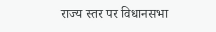राज्य स्तर पर विधानसभा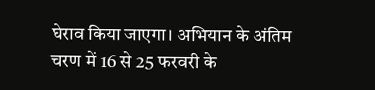घेराव किया जाएगा। अभियान के अंतिम चरण में 16 से 25 फरवरी के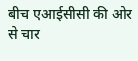बीच एआईसीसी की ओर से चार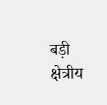बड़ी क्षेत्रीय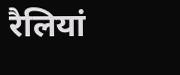रैलियां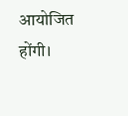आयोजित होंगी।